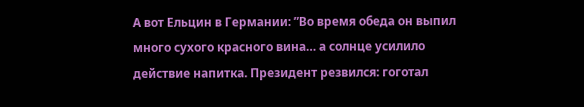А вот Ельцин в Германии: ”Во время обеда он выпил много сухого красного вина… а солнце усилило действие напитка. Президент резвился: гоготал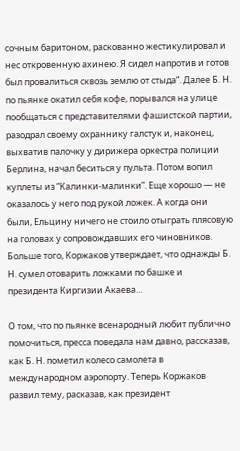сочным баритоном, раскованно жестикулировал и нес откровенную ахинею. Я сидел напротив и готов был провалиться сквозь землю от стыда”. Далее Б. Н. по пьянке окатил себя кофе, порывался на улице пообщаться с представителями фашистской партии, разодрал своему охраннику галстук и, наконец, выхватив палочку у дирижера оркестра полиции Берлина, начал беситься у пульта. Потом вопил куплеты из “Калинки-малинки”. Еще хорошо — не оказалось у него под рукой ложек. А когда они были, Ельцину ничего не стоило отыграть плясовую на головах у сопровождавших его чиновников. Больше того, Коржаков утверждает, что однажды Б. Н. сумел отоварить ложками по башке и президента Киргизии Акаева…

О том, что по пьянке всенародный любит публично помочиться, пресса поведала нам давно, рассказав, как Б. Н. пометил колесо самолета в международном аэропорту. Теперь Коржаков развил тему, расказав, как президент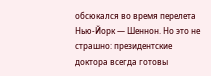обсюкался во время перелета Нью-Йорк — Шеннон. Но это не страшно: президентские доктора всегда готовы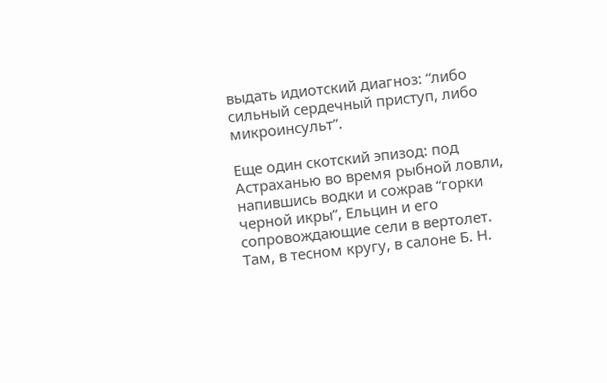выдать идиотский диагноз: “либо сильный сердечный приступ, либо микроинсульт”.

Еще один скотский эпизод: под Астраханью во время рыбной ловли, напившись водки и сожрав “горки черной икры”, Ельцин и его сопровождающие сели в вертолет. Там, в тесном кругу, в салоне Б. Н.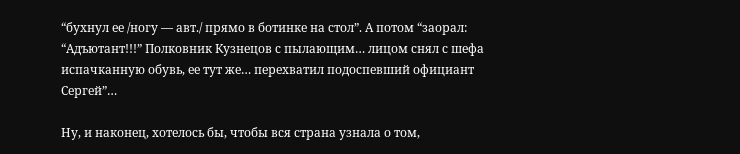“бухнул ее /ногу — авт./ прямо в ботинке на стол”. А потом “заорал: “Адъютант!!!” Полковник Кузнецов с пылающим… лицом снял с шефа испачканную обувь, ее тут же… перехватил подоспевший официант Сергей”…

Ну, и наконец, хотелось бы, чтобы вся страна узнала о том,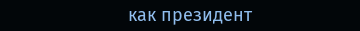как президент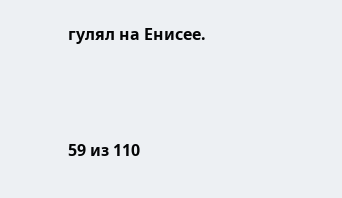гулял на Енисее.



59 из 110